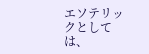エソテリックとしては、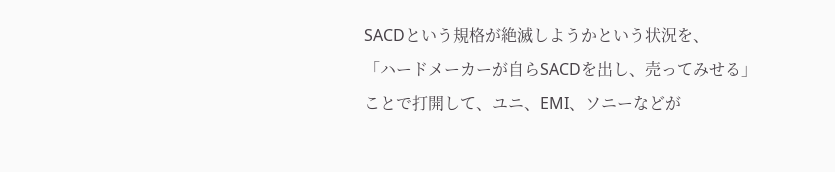SACDという規格が絶滅しようかという状況を、
「ハードメーカーが自らSACDを出し、売ってみせる」
ことで打開して、ユニ、EMI、ソニーなどが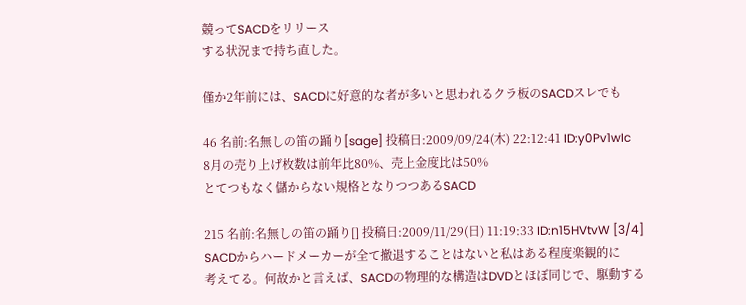競ってSACDをリリース
する状況まで持ち直した。

僅か2年前には、SACDに好意的な者が多いと思われるクラ板のSACDスレでも

46 名前:名無しの笛の踊り[sage] 投稿日:2009/09/24(木) 22:12:41 ID:y0Pv1wIc
8月の売り上げ枚数は前年比80%、売上金度比は50%
とてつもなく儲からない規格となりつつあるSACD

215 名前:名無しの笛の踊り[] 投稿日:2009/11/29(日) 11:19:33 ID:n15HVtvW [3/4]
SACDからハードメーカーが全て撤退することはないと私はある程度楽観的に
考えてる。何故かと言えば、SACDの物理的な構造はDVDとほぼ同じで、駆動する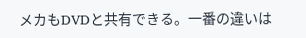メカもDVDと共有できる。一番の違いは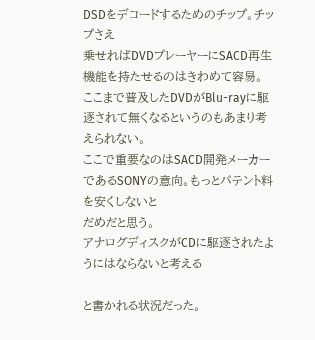DSDをデコードするためのチップ。チップさえ
乗せればDVDプレーヤーにSACD再生機能を持たせるのはきわめて容易。
ここまで普及したDVDがBlu-rayに駆逐されて無くなるというのもあまり考えられない。
ここで重要なのはSACD開発メーカーであるSONYの意向。もっとパテント料を安くしないと
だめだと思う。
アナログディスクがCDに駆逐されたようにはならないと考える

と書かれる状況だった。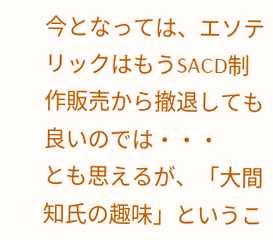今となっては、エソテリックはもうSACD制作販売から撤退しても良いのでは・・・
とも思えるが、「大間知氏の趣味」というこ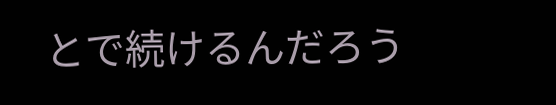とで続けるんだろう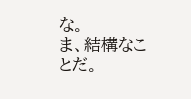な。
ま、結構なことだ。